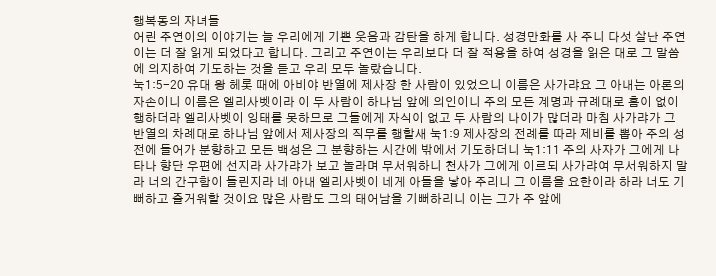행복동의 자녀들
어린 주연이의 이야기는 늘 우리에게 기쁜 웃음과 감탄을 하게 합니다. 성경만화를 사 주니 다섯 살난 주연이는 더 잘 읽게 되었다고 합니다. 그리고 주연이는 우리보다 더 잘 적용을 하여 성경을 읽은 대로 그 말씀에 의지하여 기도하는 것을 듣고 우리 모두 놀랐습니다.
눅1:5-20 유대 왕 헤롯 때에 아비야 반열에 제사장 한 사람이 있었으니 이름은 사가랴요 그 아내는 아론의 자손이니 이름은 엘리사벳이라 이 두 사람이 하나님 앞에 의인이니 주의 모든 계명과 규례대로 흠이 없이 행하더라 엘리사벳이 잉태를 못하므로 그들에게 자식이 없고 두 사람의 나이가 많더라 마침 사가랴가 그 반열의 차례대로 하나님 앞에서 제사장의 직무를 행할새 눅1:9 제사장의 전례를 따라 제비를 뽑아 주의 성전에 들어가 분향하고 모든 백성은 그 분향하는 시간에 밖에서 기도하더니 눅1:11 주의 사자가 그에게 나타나 향단 우편에 선지라 사가랴가 보고 놀라며 무서워하니 천사가 그에게 이르되 사가랴여 무서워하지 말라 너의 간구함이 들린지라 네 아내 엘리사벳이 네게 아들을 낳아 주리니 그 이름을 요한이라 하라 너도 기뻐하고 즐거워할 것이요 많은 사람도 그의 태어남을 기뻐하리니 이는 그가 주 앞에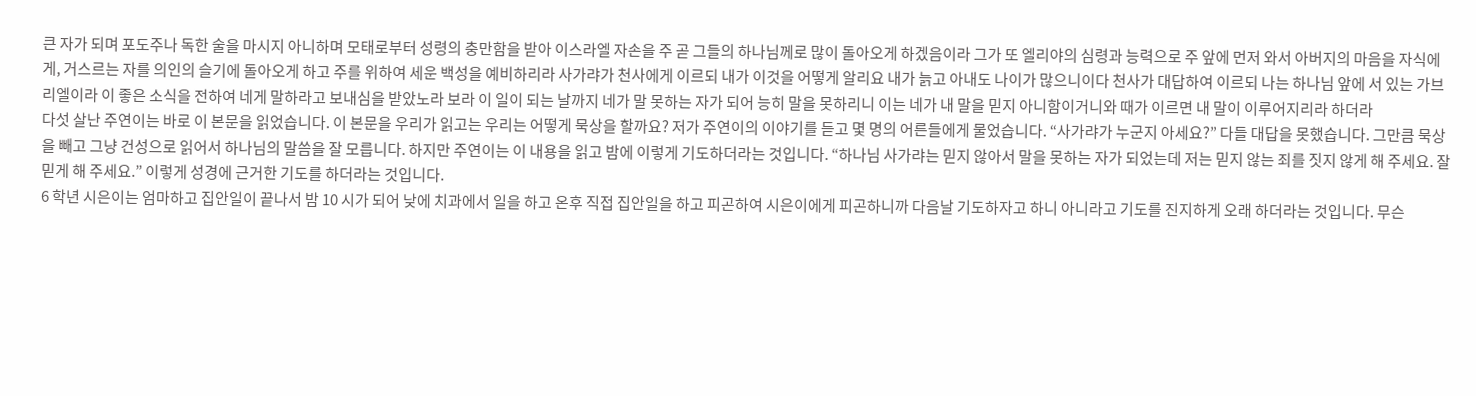큰 자가 되며 포도주나 독한 술을 마시지 아니하며 모태로부터 성령의 충만함을 받아 이스라엘 자손을 주 곧 그들의 하나님께로 많이 돌아오게 하겠음이라 그가 또 엘리야의 심령과 능력으로 주 앞에 먼저 와서 아버지의 마음을 자식에게, 거스르는 자를 의인의 슬기에 돌아오게 하고 주를 위하여 세운 백성을 예비하리라 사가랴가 천사에게 이르되 내가 이것을 어떻게 알리요 내가 늙고 아내도 나이가 많으니이다 천사가 대답하여 이르되 나는 하나님 앞에 서 있는 가브리엘이라 이 좋은 소식을 전하여 네게 말하라고 보내심을 받았노라 보라 이 일이 되는 날까지 네가 말 못하는 자가 되어 능히 말을 못하리니 이는 네가 내 말을 믿지 아니함이거니와 때가 이르면 내 말이 이루어지리라 하더라
다섯 살난 주연이는 바로 이 본문을 읽었습니다. 이 본문을 우리가 읽고는 우리는 어떻게 묵상을 할까요? 저가 주연이의 이야기를 듣고 몇 명의 어른들에게 물었습니다. “사가랴가 누군지 아세요?” 다들 대답을 못했습니다. 그만큼 묵상을 빼고 그냥 건성으로 읽어서 하나님의 말씀을 잘 모릅니다. 하지만 주연이는 이 내용을 읽고 밤에 이렇게 기도하더라는 것입니다. “하나님 사가랴는 믿지 않아서 말을 못하는 자가 되었는데 저는 믿지 않는 죄를 짓지 않게 해 주세요. 잘 믿게 해 주세요.” 이렇게 성경에 근거한 기도를 하더라는 것입니다.
6 학년 시은이는 엄마하고 집안일이 끝나서 밤 10 시가 되어 낮에 치과에서 일을 하고 온후 직접 집안일을 하고 피곤하여 시은이에게 피곤하니까 다음날 기도하자고 하니 아니라고 기도를 진지하게 오래 하더라는 것입니다. 무슨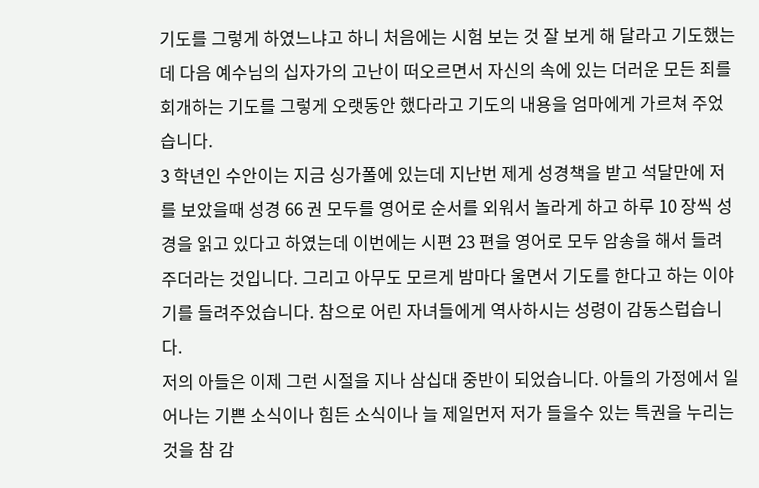기도를 그렇게 하였느냐고 하니 처음에는 시험 보는 것 잘 보게 해 달라고 기도했는데 다음 예수님의 십자가의 고난이 떠오르면서 자신의 속에 있는 더러운 모든 죄를 회개하는 기도를 그렇게 오랫동안 했다라고 기도의 내용을 엄마에게 가르쳐 주었습니다.
3 학년인 수안이는 지금 싱가폴에 있는데 지난번 제게 성경책을 받고 석달만에 저를 보았을때 성경 66 권 모두를 영어로 순서를 외워서 놀라게 하고 하루 10 장씩 성경을 읽고 있다고 하였는데 이번에는 시편 23 편을 영어로 모두 암송을 해서 들려주더라는 것입니다. 그리고 아무도 모르게 밤마다 울면서 기도를 한다고 하는 이야기를 들려주었습니다. 참으로 어린 자녀들에게 역사하시는 성령이 감동스럽습니다.
저의 아들은 이제 그런 시절을 지나 삼십대 중반이 되었습니다. 아들의 가정에서 일어나는 기쁜 소식이나 힘든 소식이나 늘 제일먼저 저가 들을수 있는 특권을 누리는 것을 참 감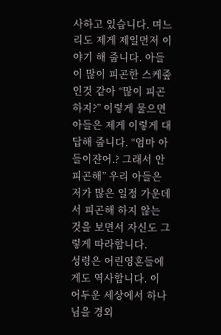사하고 있습니다. 며느리도 제게 제일먼저 이야기 해 줍니다. 아들이 많이 피곤한 스케줖인것 같아 “많이 피곤하지?” 이렇게 물으면 아들은 제게 이렇게 대답해 줍니다. “엄마 아들이쟌어.? 그래서 안 피곤해” 우리 아들은 저가 많은 일정 가운데서 피곤해 하지 않는 것을 보면서 자신도 그렇게 따라합니다.
성령은 어린영혼들에게도 역사합니다. 이 어두운 세상에서 하나님을 경외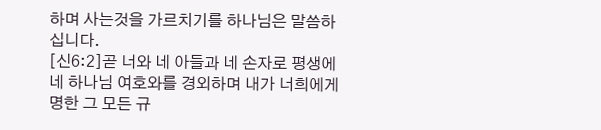하며 사는것을 가르치기를 하나님은 말씀하십니다.
[신6:2]곧 너와 네 아들과 네 손자로 평생에 네 하나님 여호와를 경외하며 내가 너희에게 명한 그 모든 규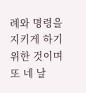례와 명령을 지키게 하기 위한 것이며 또 네 날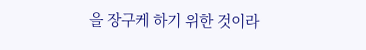을 장구케 하기 위한 것이라